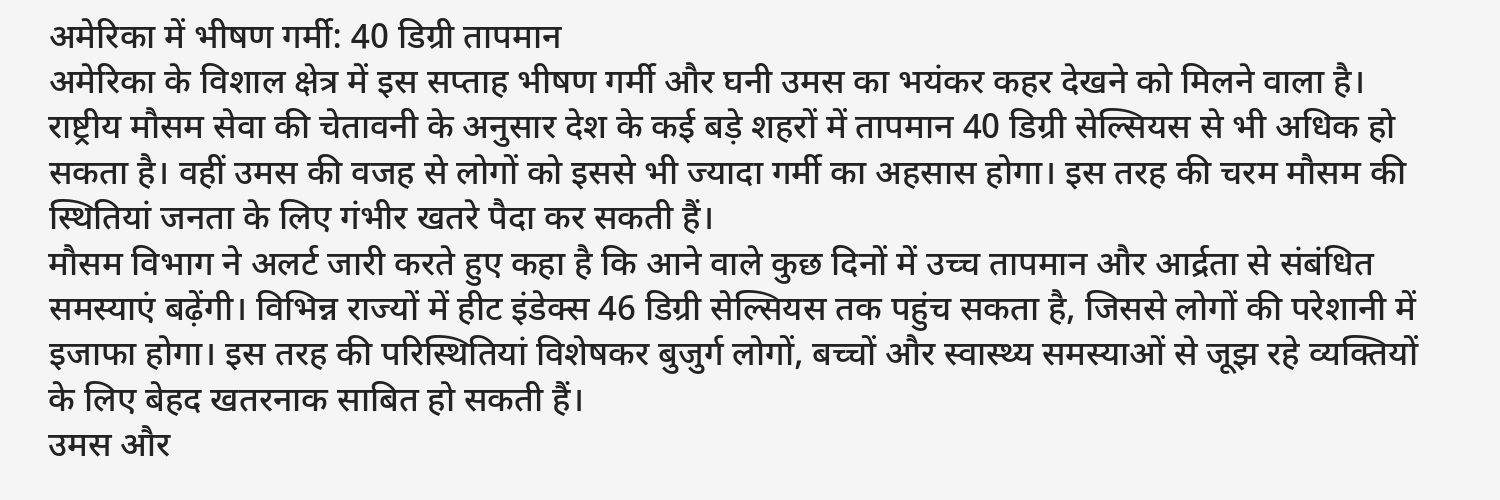अमेरिका में भीषण गर्मी: 40 डिग्री तापमान
अमेरिका के विशाल क्षेत्र में इस सप्ताह भीषण गर्मी और घनी उमस का भयंकर कहर देखने को मिलने वाला है। राष्ट्रीय मौसम सेवा की चेतावनी के अनुसार देश के कई बड़े शहरों में तापमान 40 डिग्री सेल्सियस से भी अधिक हो सकता है। वहीं उमस की वजह से लोगों को इससे भी ज्यादा गर्मी का अहसास होगा। इस तरह की चरम मौसम की स्थितियां जनता के लिए गंभीर खतरे पैदा कर सकती हैं।
मौसम विभाग ने अलर्ट जारी करते हुए कहा है कि आने वाले कुछ दिनों में उच्च तापमान और आर्द्रता से संबंधित समस्याएं बढ़ेंगी। विभिन्न राज्यों में हीट इंडेक्स 46 डिग्री सेल्सियस तक पहुंच सकता है, जिससे लोगों की परेशानी में इजाफा होगा। इस तरह की परिस्थितियां विशेषकर बुजुर्ग लोगों, बच्चों और स्वास्थ्य समस्याओं से जूझ रहे व्यक्तियों के लिए बेहद खतरनाक साबित हो सकती हैं।
उमस और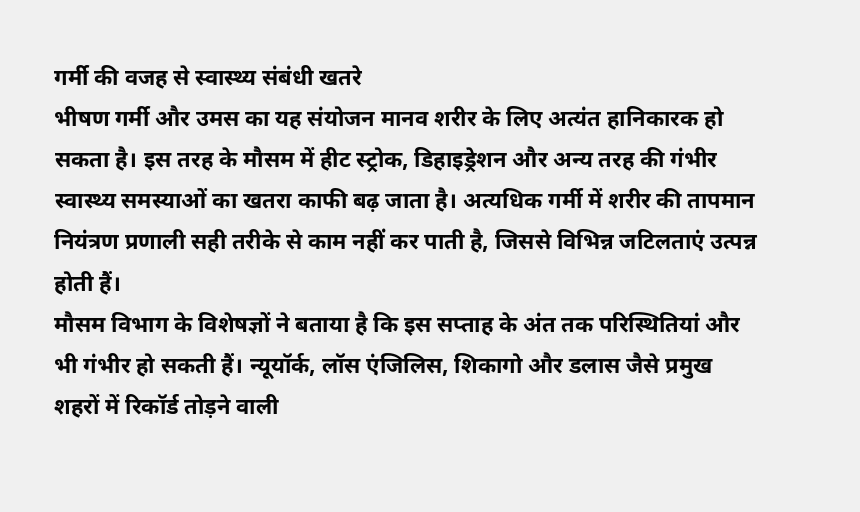गर्मी की वजह से स्वास्थ्य संबंधी खतरे
भीषण गर्मी और उमस का यह संयोजन मानव शरीर के लिए अत्यंत हानिकारक हो सकता है। इस तरह के मौसम में हीट स्ट्रोक, डिहाइड्रेशन और अन्य तरह की गंभीर स्वास्थ्य समस्याओं का खतरा काफी बढ़ जाता है। अत्यधिक गर्मी में शरीर की तापमान नियंत्रण प्रणाली सही तरीके से काम नहीं कर पाती है, जिससे विभिन्न जटिलताएं उत्पन्न होती हैं।
मौसम विभाग के विशेषज्ञों ने बताया है कि इस सप्ताह के अंत तक परिस्थितियां और भी गंभीर हो सकती हैं। न्यूयॉर्क, लॉस एंजिलिस, शिकागो और डलास जैसे प्रमुख शहरों में रिकॉर्ड तोड़ने वाली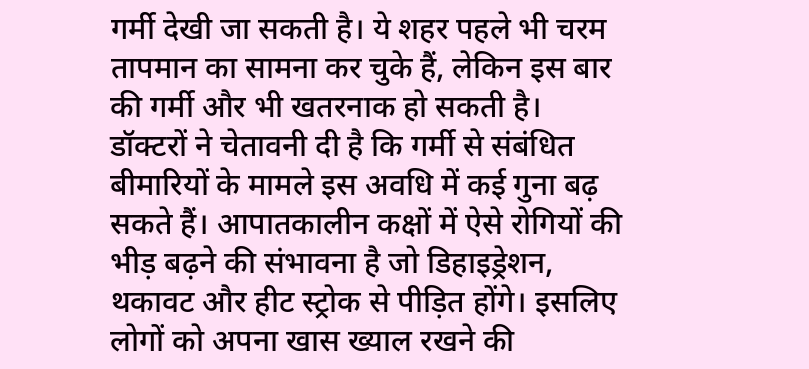गर्मी देखी जा सकती है। ये शहर पहले भी चरम तापमान का सामना कर चुके हैं, लेकिन इस बार की गर्मी और भी खतरनाक हो सकती है।
डॉक्टरों ने चेतावनी दी है कि गर्मी से संबंधित बीमारियों के मामले इस अवधि में कई गुना बढ़ सकते हैं। आपातकालीन कक्षों में ऐसे रोगियों की भीड़ बढ़ने की संभावना है जो डिहाइड्रेशन, थकावट और हीट स्ट्रोक से पीड़ित होंगे। इसलिए लोगों को अपना खास ख्याल रखने की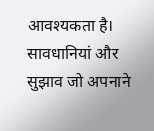आवश्यकता है।
सावधानियां और सुझाव जो अपनाने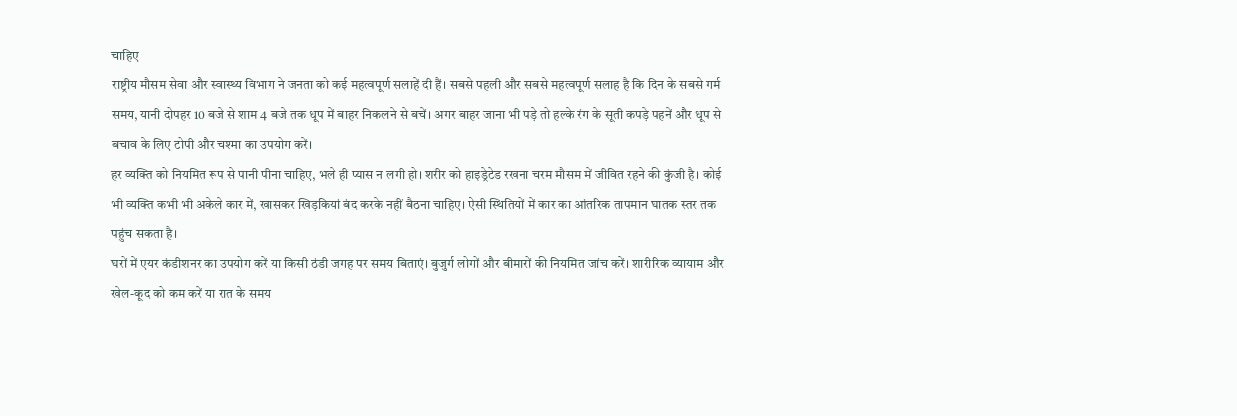चाहिए
राष्ट्रीय मौसम सेवा और स्वास्थ्य विभाग ने जनता को कई महत्वपूर्ण सलाहें दी हैं। सबसे पहली और सबसे महत्वपूर्ण सलाह है कि दिन के सबसे गर्म समय, यानी दोपहर 10 बजे से शाम 4 बजे तक धूप में बाहर निकलने से बचें। अगर बाहर जाना भी पड़े तो हल्के रंग के सूती कपड़े पहनें और धूप से बचाव के लिए टोपी और चश्मा का उपयोग करें।
हर व्यक्ति को नियमित रूप से पानी पीना चाहिए, भले ही प्यास न लगी हो। शरीर को हाइड्रेटेड रखना चरम मौसम में जीवित रहने की कुंजी है। कोई भी व्यक्ति कभी भी अकेले कार में, खासकर खिड़कियां बंद करके नहीं बैठना चाहिए। ऐसी स्थितियों में कार का आंतरिक तापमान घातक स्तर तक पहुंच सकता है।
घरों में एयर कंडीशनर का उपयोग करें या किसी ठंडी जगह पर समय बिताएं। बुजुर्ग लोगों और बीमारों की नियमित जांच करें। शारीरिक व्यायाम और खेल-कूद को कम करें या रात के समय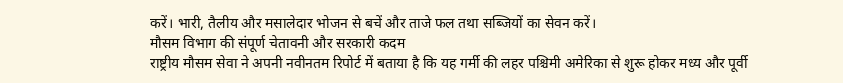करें। भारी, तैलीय और मसालेदार भोजन से बचें और ताजे फल तथा सब्जियों का सेवन करें।
मौसम विभाग की संपूर्ण चेतावनी और सरकारी कदम
राष्ट्रीय मौसम सेवा ने अपनी नवीनतम रिपोर्ट में बताया है कि यह गर्मी की लहर पश्चिमी अमेरिका से शुरू होकर मध्य और पूर्वी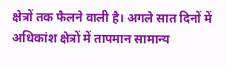क्षेत्रों तक फैलने वाली है। अगले सात दिनों में अधिकांश क्षेत्रों में तापमान सामान्य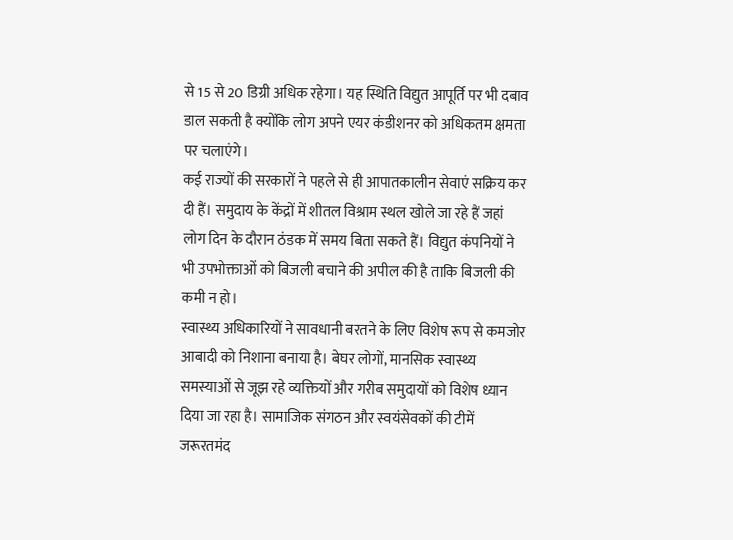से 15 से 20 डिग्री अधिक रहेगा। यह स्थिति विद्युत आपूर्ति पर भी दबाव डाल सकती है क्योंकि लोग अपने एयर कंडीशनर को अधिकतम क्षमता पर चलाएंगे।
कई राज्यों की सरकारों ने पहले से ही आपातकालीन सेवाएं सक्रिय कर दी हैं। समुदाय के केंद्रों में शीतल विश्राम स्थल खोले जा रहे हैं जहां लोग दिन के दौरान ठंडक में समय बिता सकते हैं। विद्युत कंपनियों ने भी उपभोक्ताओं को बिजली बचाने की अपील की है ताकि बिजली की कमी न हो।
स्वास्थ्य अधिकारियों ने सावधानी बरतने के लिए विशेष रूप से कमजोर आबादी को निशाना बनाया है। बेघर लोगों, मानसिक स्वास्थ्य समस्याओं से जूझ रहे व्यक्तियों और गरीब समुदायों को विशेष ध्यान दिया जा रहा है। सामाजिक संगठन और स्वयंसेवकों की टीमें जरूरतमंद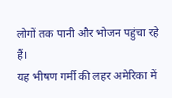लोगों तक पानी और भोजन पहुंचा रहे हैं।
यह भीषण गर्मी की लहर अमेरिका में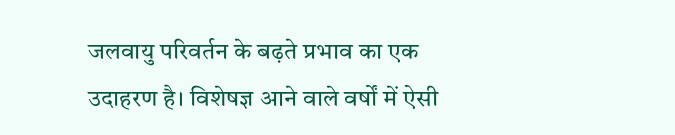जलवायु परिवर्तन के बढ़ते प्रभाव का एक उदाहरण है। विशेषज्ञ आने वाले वर्षों में ऐसी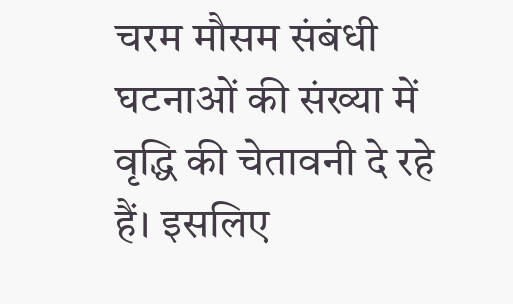चरम मौसम संबंधी घटनाओं की संख्या में वृद्धि की चेतावनी दे रहे हैं। इसलिए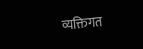व्यक्तिगत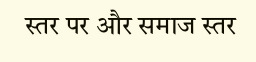स्तर पर और समाज स्तर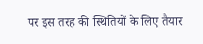पर इस तरह की स्थितियों के लिए तैयार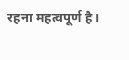रहना महत्वपूर्ण है।